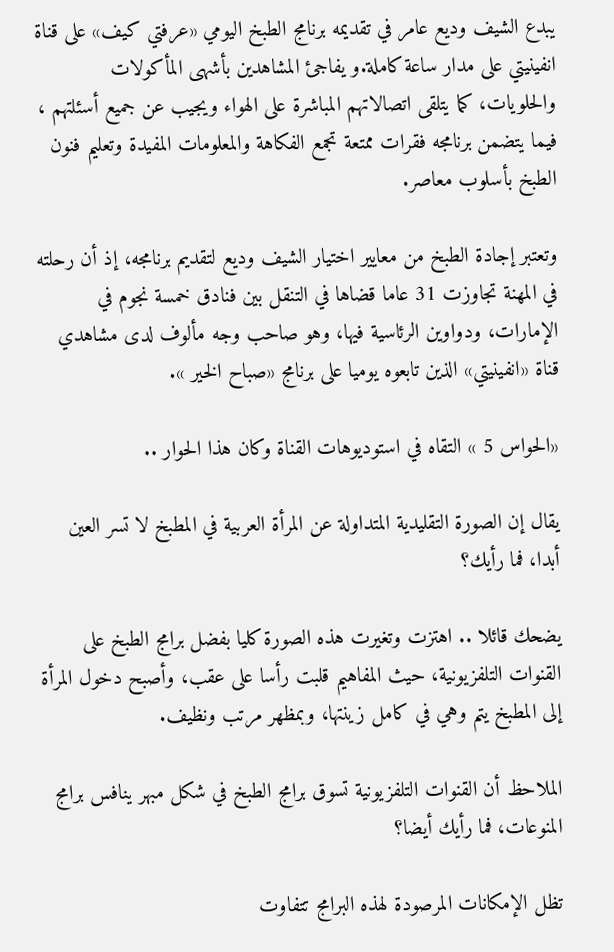يبدع الشيف وديع عامر في تقديمه برنامج الطبخ اليومي «عرفتي كيف» على قناة انفينيتي على مدار ساعة كاملة.و يفاجئ المشاهدين بأشهى المأكولات والحلويات، كما يتلقى اتصالاتهم المباشرة على الهواء ويجيب عن جميع أسئلتهم ، فيما يتضمن برنامجه فقرات ممتعة تجمع الفكاهة والمعلومات المفيدة وتعليم فنون الطبخ بأسلوب معاصر.

وتعتبر إجادة الطبخ من معايير اختيار الشيف وديع لتقديم برنامجه، إذ أن رحلته في المهنة تجاوزت 31 عاما قضاها في التنقل بين فنادق خمسة نجوم في الإمارات، ودواوين الرئاسية فيها، وهو صاحب وجه مألوف لدى مشاهدي قناة «انفينيتي» الذين تابعوه يوميا على برنامج «صباح الخير ».

«الحواس 5 » التقاه في استوديوهات القناة وكان هذا الحوار ..

يقال إن الصورة التقليدية المتداولة عن المرأة العربية في المطبخ لا تسر العين أبدا، فما رأيك؟

يضحك قائلا .. اهتزت وتغيرت هذه الصورة كليا بفضل برامج الطبخ على القنوات التلفزيونية، حيث المفاهيم قلبت رأسا على عقب، وأصبح دخول المرأة إلى المطبخ يتم وهي في كامل زينتها، وبمظهر مرتب ونظيف.

الملاحظ أن القنوات التلفزيونية تسوق برامج الطبخ في شكل مبهر ينافس برامج المنوعات، فما رأيك أيضا؟

تظل الإمكانات المرصودة لهذه البرامج تتفاوت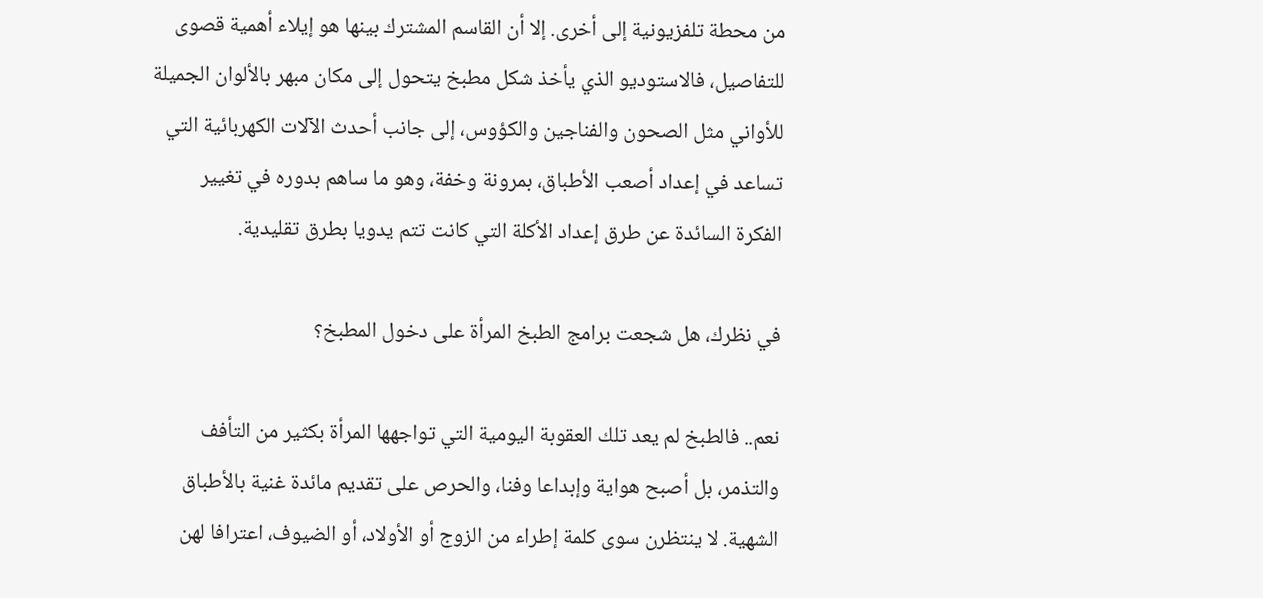من محطة تلفزيونية إلى أخرى. إلا أن القاسم المشترك بينها هو إيلاء أهمية قصوى للتفاصيل، فالاستوديو الذي يأخذ شكل مطبخ يتحول إلى مكان مبهر بالألوان الجميلة للأواني مثل الصحون والفناجين والكؤوس، إلى جانب أحدث الآلات الكهربائية التي تساعد في إعداد أصعب الأطباق، بمرونة وخفة، وهو ما ساهم بدوره في تغيير الفكرة السائدة عن طرق إعداد الأكلة التي كانت تتم يدويا بطرق تقليدية.

في نظرك، هل شجعت برامج الطبخ المرأة على دخول المطبخ؟

نعم.. فالطبخ لم يعد تلك العقوبة اليومية التي تواجهها المرأة بكثير من التأفف والتذمر، بل أصبح هواية وإبداعا وفنا، والحرص على تقديم مائدة غنية بالأطباق الشهية. لا ينتظرن سوى كلمة إطراء من الزوج أو الأولاد، أو الضيوف، اعترافا لهن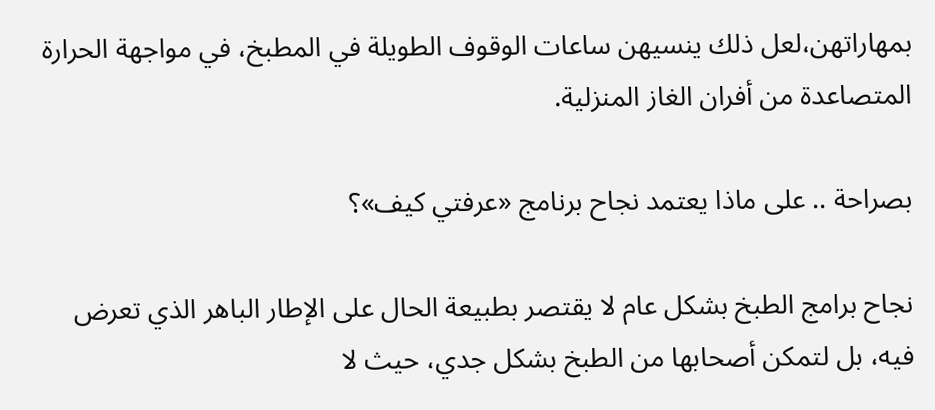بمهاراتهن،لعل ذلك ينسيهن ساعات الوقوف الطويلة في المطبخ، في مواجهة الحرارة المتصاعدة من أفران الغاز المنزلية.

بصراحة .. على ماذا يعتمد نجاح برنامج «عرفتي كيف»؟

نجاح برامج الطبخ بشكل عام لا يقتصر بطبيعة الحال على الإطار الباهر الذي تعرض فيه، بل لتمكن أصحابها من الطبخ بشكل جدي، حيث لا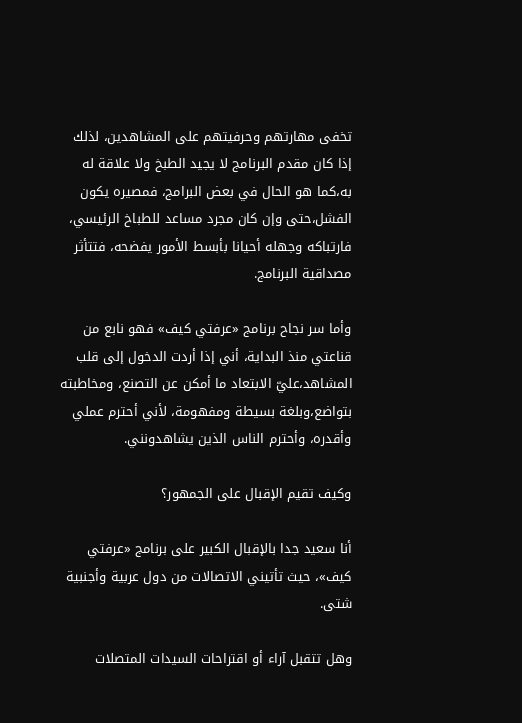تخفى مهارتهم وحرفيتهم على المشاهدين، لذلك إذا كان مقدم البرنامج لا يجيد الطبخ ولا علاقة له به،كما هو الحال في بعض البرامج، فمصيره يكون الفشل،حتى وإن كان مجرد مساعد للطباخ الرئيسي، فارتباكه وجهله أحيانا بأبسط الأمور يفضحه، فتتأثر مصداقية البرنامج.

وأما سر نجاح برنامج «عرفتي كيف» فهو نابع من قناعتي منذ البداية، أني إذا أردت الدخول إلى قلب المشاهد،عليّ الابتعاد ما أمكن عن التصنع، ومخاطبته بتواضع،وبلغة بسيطة ومفهومة، لأني أحترم عملي وأقدره، وأحترم الناس الذين يشاهدونني.

وكيف تقيم الإقبال على الجمهور؟

أنا سعيد جدا بالإقبال الكبير على برنامج «عرفتي كيف»، حيث تأتيني الاتصالات من دول عربية وأجنبية شتى.

وهل تتقبل آراء أو اقتراحات السيدات المتصلات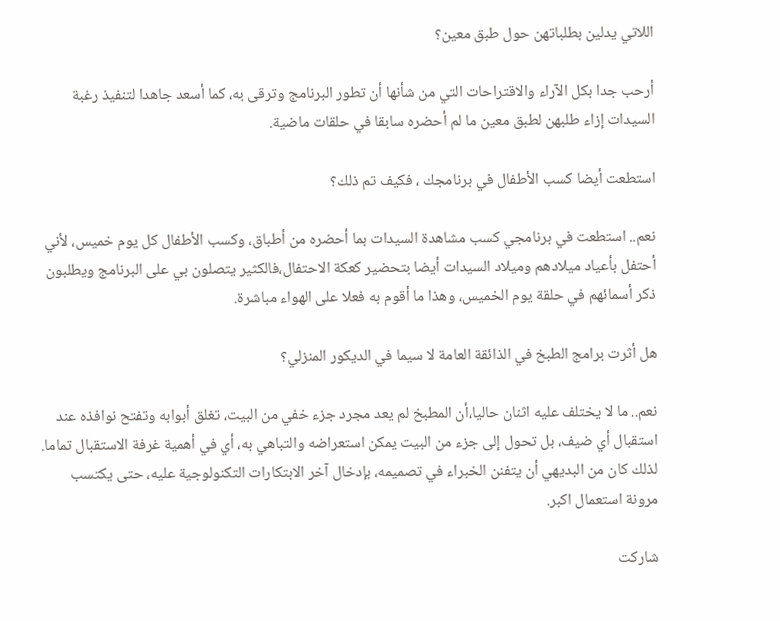اللاتي يدلين بطلباتهن حول طبق معين؟

أرحب جدا بكل الآراء والاقتراحات التي من شأنها أن تطور البرنامج وترقى به، كما أسعد جاهدا لتنفيذ رغبة السيدات إزاء طلبهن لطبق معين ما لم أحضره سابقا في حلقات ماضية.

استطعت أيضا كسب الأطفال في برنامجك ، فكيف تم ذلك؟

نعم.. استطعت في برنامجي كسب مشاهدة السيدات بما أحضره من أطباق، وكسب الأطفال كل يوم خميس، لأني أحتفل بأعياد ميلادهم وميلاد السيدات أيضا بتحضير كعكة الاحتفال،فالكثير يتصلون بي على البرنامج ويطلبون ذكر أسمائهم في حلقة يوم الخميس، وهذا ما أقوم به فعلا على الهواء مباشرة.

هل أثرت برامج الطبخ في الذائقة العامة لا سيما في الديكور المنزلي؟

نعم.. ما لا يختلف عليه اثنان حاليا،أن المطبخ لم يعد مجرد جزء خفي من البيت، تغلق أبوابه وتفتح نوافذه عند استقبال أي ضيف، بل تحول إلى جزء من البيت يمكن استعراضه والتباهي به، أي في أهمية غرفة الاستقبال تماما. لذلك كان من البديهي أن يتفنن الخبراء في تصميمه، بإدخال آخر الابتكارات التكنولوجية عليه، حتى يكتسب مرونة استعمال اكبر.

شاركت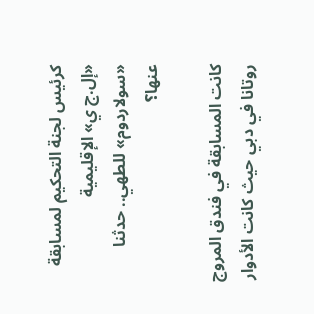كرئيس لجنة التحكيم لمسابقة «إل.ج ي» الإقليمية «سولاردوم» للطهي.. حدثنا عنها؟

كانت المسابقة في فندق المروج روتانا في دبي حيث كانت الأدوار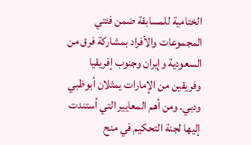الختامية للمسابقة ضمن فئتي المجموعات والأفراد بمشاركة فرق من السعودية وإيران وجنوب إفريقيا وفريقين من الإمارات يمثلان أبوظبي ودبي. ومن أهم المعايير التي أستندت إليها لجنة التحكيم في منح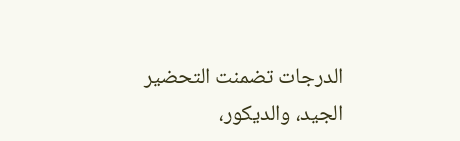الدرجات تضمنت التحضير الجيد، والديكور،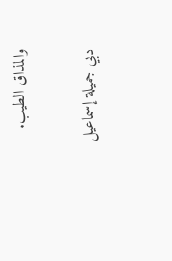والمذاق الطيب.

دبي جميلة إسماعيل